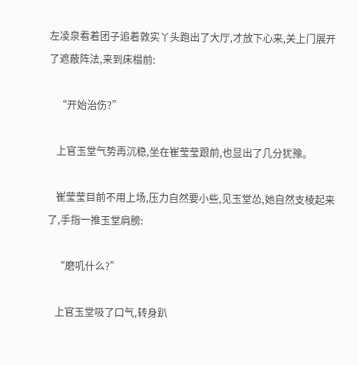左凌泉看着团子追着敦实丫头跑出了大厅,才放下心来,关上门展开了遮蔽阵法,来到床榻前:

    “开始治伤?”

    上官玉堂气势再沉稳,坐在崔莹莹跟前,也显出了几分犹豫。

    崔莹莹目前不用上场,压力自然要小些,见玉堂怂,她自然支棱起来了,手指一推玉堂肩膀:

    “磨叽什么?”

    上官玉堂吸了口气,转身趴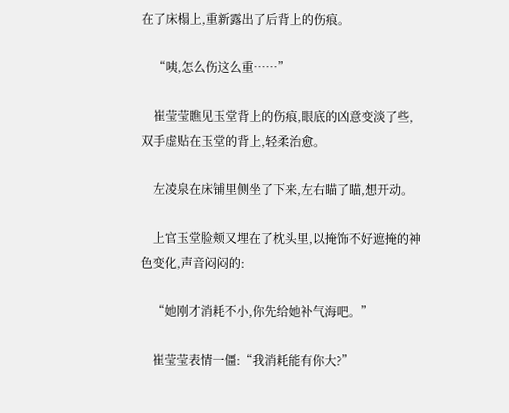在了床榻上,重新露出了后背上的伤痕。

    “咦,怎么伤这么重……”

    崔莹莹瞧见玉堂背上的伤痕,眼底的凶意变淡了些,双手虚贴在玉堂的背上,轻柔治愈。

    左凌泉在床铺里侧坐了下来,左右瞄了瞄,想开动。

    上官玉堂脸颊又埋在了枕头里,以掩饰不好遮掩的神色变化,声音闷闷的:

    “她刚才消耗不小,你先给她补气海吧。”

    崔莹莹表情一僵:“我消耗能有你大?”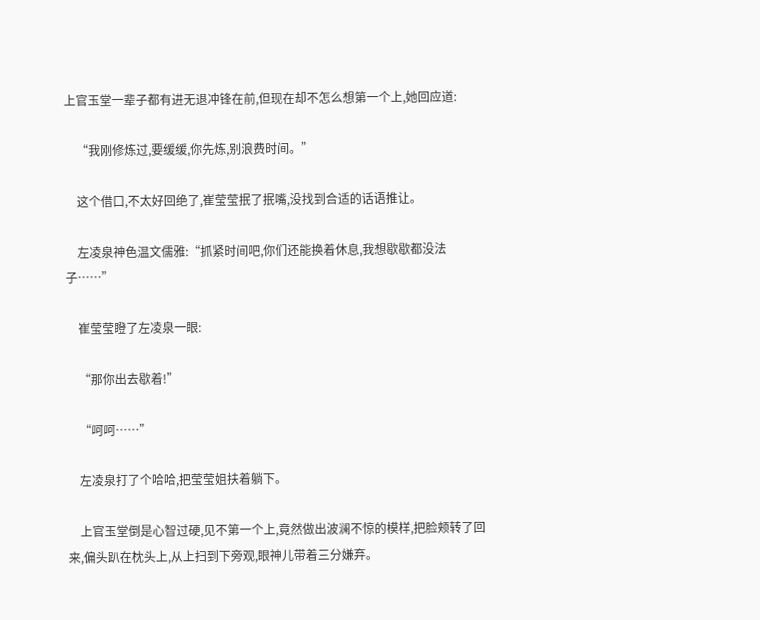上官玉堂一辈子都有进无退冲锋在前,但现在却不怎么想第一个上,她回应道:

    “我刚修炼过,要缓缓,你先炼,别浪费时间。”

    这个借口,不太好回绝了,崔莹莹抿了抿嘴,没找到合适的话语推让。

    左凌泉神色温文儒雅:“抓紧时间吧,你们还能换着休息,我想歇歇都没法子……”

    崔莹莹瞪了左凌泉一眼:

    “那你出去歇着!”

    “呵呵……”

    左凌泉打了个哈哈,把莹莹姐扶着躺下。

    上官玉堂倒是心智过硬,见不第一个上,竟然做出波澜不惊的模样,把脸颊转了回来,偏头趴在枕头上,从上扫到下旁观,眼神儿带着三分嫌弃。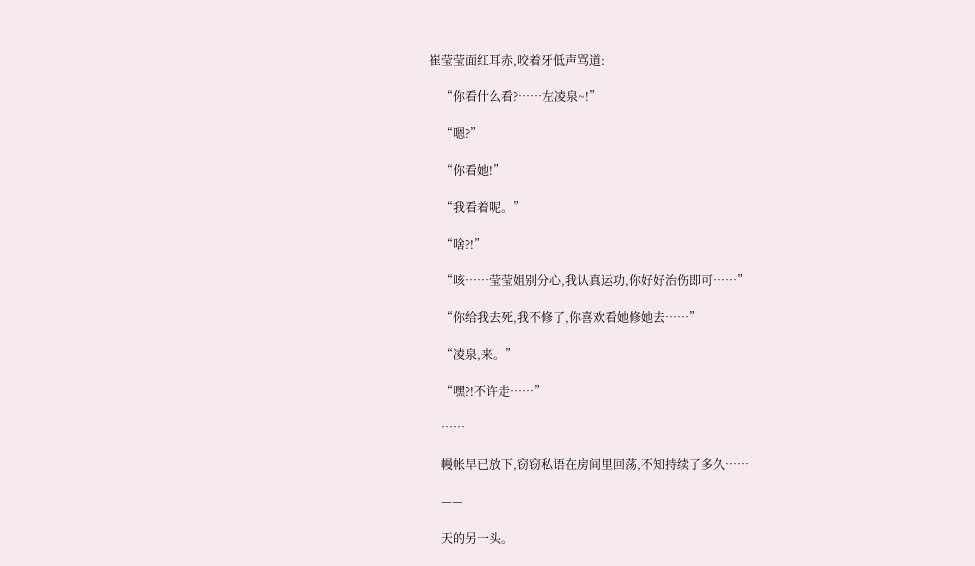崔莹莹面红耳赤,咬着牙低声骂道:

    “你看什么看?……左凌泉~!”

    “嗯?”

    “你看她!”

    “我看着呢。”

    “啥?!”

    “咳……莹莹姐别分心,我认真运功,你好好治伤即可……”

    “你给我去死,我不修了,你喜欢看她修她去……”

    “凌泉,来。”

    “嘿?!不许走……”

    ……

    幔帐早已放下,窃窃私语在房间里回荡,不知持续了多久……

    ——

    天的另一头。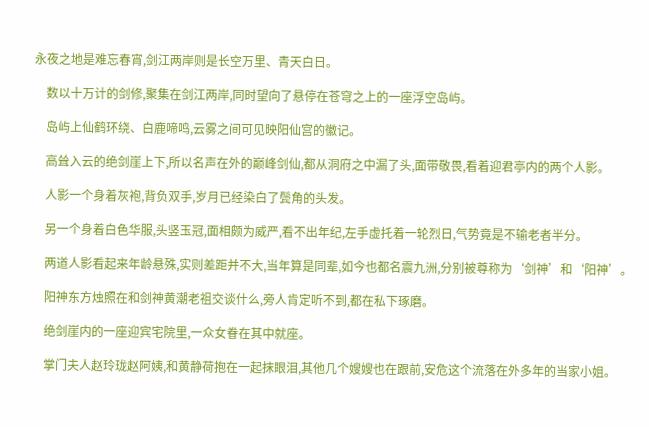永夜之地是难忘春宵,剑江两岸则是长空万里、青天白日。

    数以十万计的剑修,聚集在剑江两岸,同时望向了悬停在苍穹之上的一座浮空岛屿。

    岛屿上仙鹤环绕、白鹿啼鸣,云雾之间可见映阳仙宫的徽记。

    高耸入云的绝剑崖上下,所以名声在外的巅峰剑仙,都从洞府之中漏了头,面带敬畏,看着迎君亭内的两个人影。

    人影一个身着灰袍,背负双手,岁月已经染白了鬓角的头发。

    另一个身着白色华服,头竖玉冠,面相颇为威严,看不出年纪,左手虚托着一轮烈日,气势竟是不输老者半分。

    两道人影看起来年龄悬殊,实则差距并不大,当年算是同辈,如今也都名震九洲,分别被尊称为‘剑神’和‘阳神’。

    阳神东方烛照在和剑神黄潮老祖交谈什么,旁人肯定听不到,都在私下琢磨。

    绝剑崖内的一座迎宾宅院里,一众女眷在其中就座。

    掌门夫人赵玲珑赵阿姨,和黄静荷抱在一起抹眼泪,其他几个嫂嫂也在跟前,安危这个流落在外多年的当家小姐。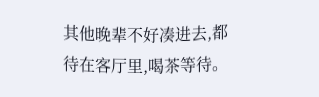其他晚辈不好凑进去,都待在客厅里,喝茶等待。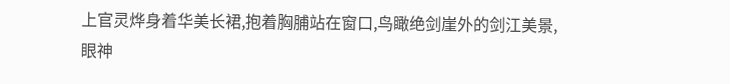上官灵烨身着华美长裙,抱着胸脯站在窗口,鸟瞰绝剑崖外的剑江美景,眼神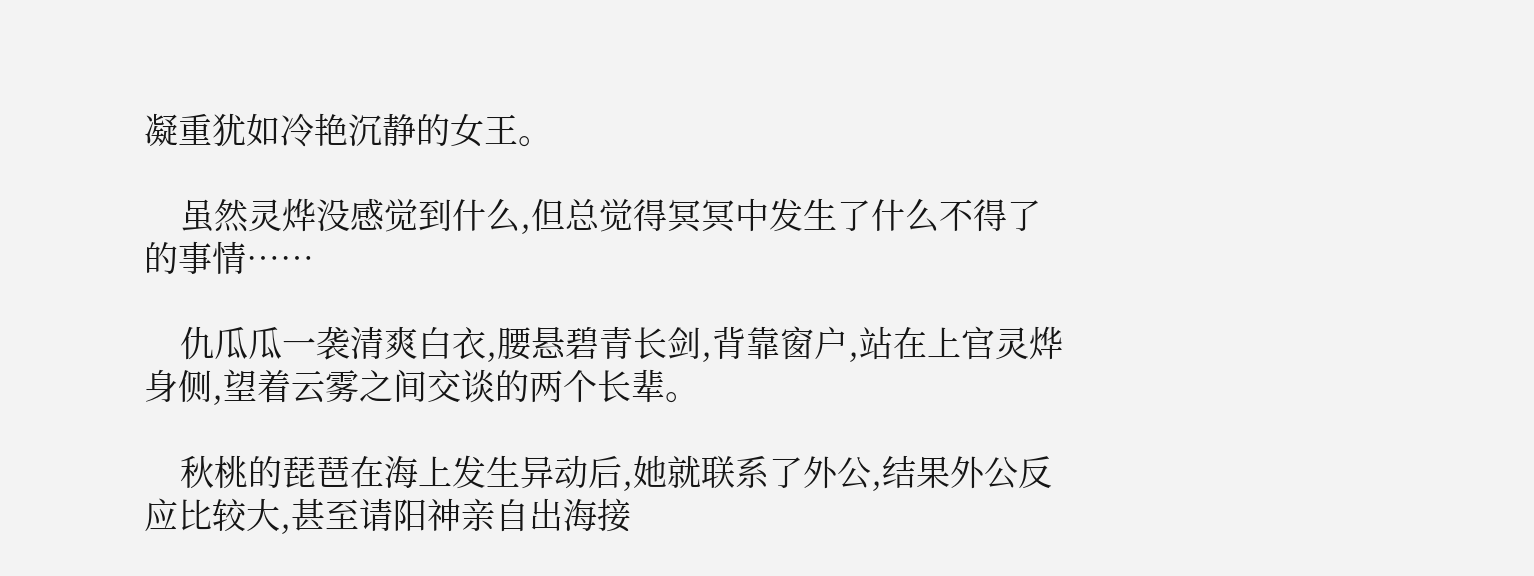凝重犹如冷艳沉静的女王。

    虽然灵烨没感觉到什么,但总觉得冥冥中发生了什么不得了的事情……

    仇瓜瓜一袭清爽白衣,腰悬碧青长剑,背靠窗户,站在上官灵烨身侧,望着云雾之间交谈的两个长辈。

    秋桃的琵琶在海上发生异动后,她就联系了外公,结果外公反应比较大,甚至请阳神亲自出海接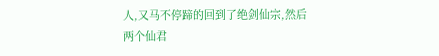人,又马不停蹄的回到了绝剑仙宗,然后两个仙君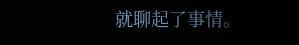就聊起了事情。